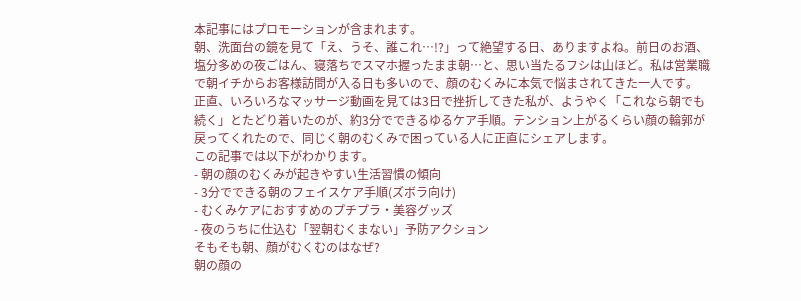本記事にはプロモーションが含まれます。
朝、洗面台の鏡を見て「え、うそ、誰これ…!?」って絶望する日、ありますよね。前日のお酒、塩分多めの夜ごはん、寝落ちでスマホ握ったまま朝…と、思い当たるフシは山ほど。私は営業職で朝イチからお客様訪問が入る日も多いので、顔のむくみに本気で悩まされてきた一人です。
正直、いろいろなマッサージ動画を見ては3日で挫折してきた私が、ようやく「これなら朝でも続く」とたどり着いたのが、約3分でできるゆるケア手順。テンション上がるくらい顔の輪郭が戻ってくれたので、同じく朝のむくみで困っている人に正直にシェアします。
この記事では以下がわかります。
- 朝の顔のむくみが起きやすい生活習慣の傾向
- 3分でできる朝のフェイスケア手順(ズボラ向け)
- むくみケアにおすすめのプチプラ・美容グッズ
- 夜のうちに仕込む「翌朝むくまない」予防アクション
そもそも朝、顔がむくむのはなぜ?
朝の顔の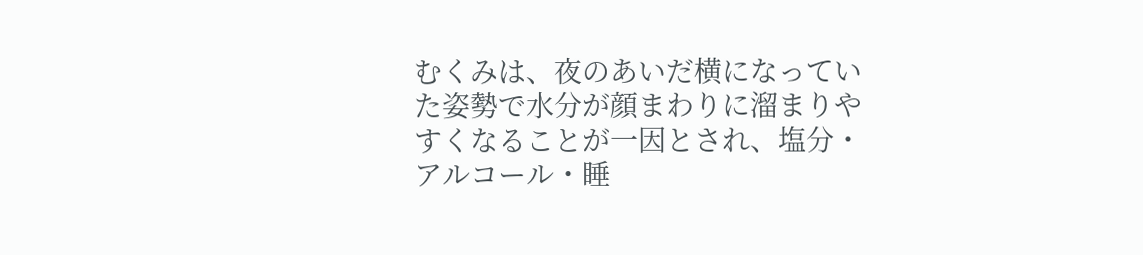むくみは、夜のあいだ横になっていた姿勢で水分が顔まわりに溜まりやすくなることが一因とされ、塩分・アルコール・睡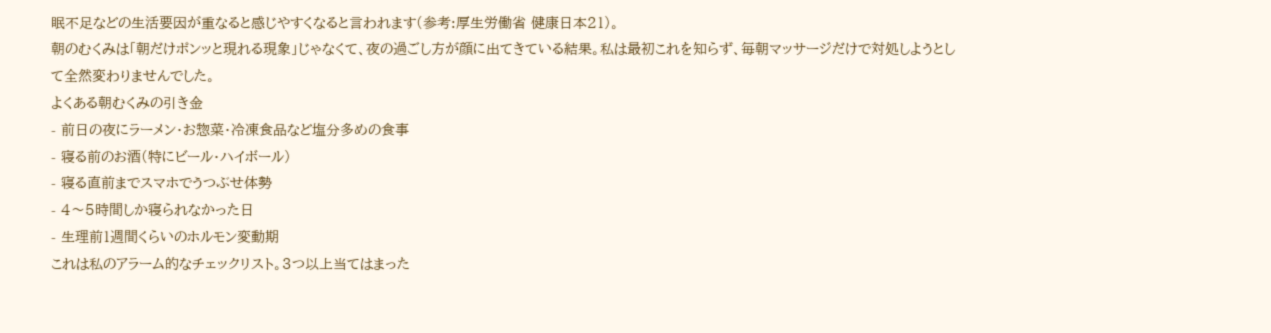眠不足などの生活要因が重なると感じやすくなると言われます(参考:厚生労働省 健康日本21)。
朝のむくみは「朝だけポンッと現れる現象」じゃなくて、夜の過ごし方が顔に出てきている結果。私は最初これを知らず、毎朝マッサージだけで対処しようとして全然変わりませんでした。
よくある朝むくみの引き金
- 前日の夜にラーメン・お惣菜・冷凍食品など塩分多めの食事
- 寝る前のお酒(特にビール・ハイボール)
- 寝る直前までスマホでうつぶせ体勢
- 4〜5時間しか寝られなかった日
- 生理前1週間くらいのホルモン変動期
これは私のアラーム的なチェックリスト。3つ以上当てはまった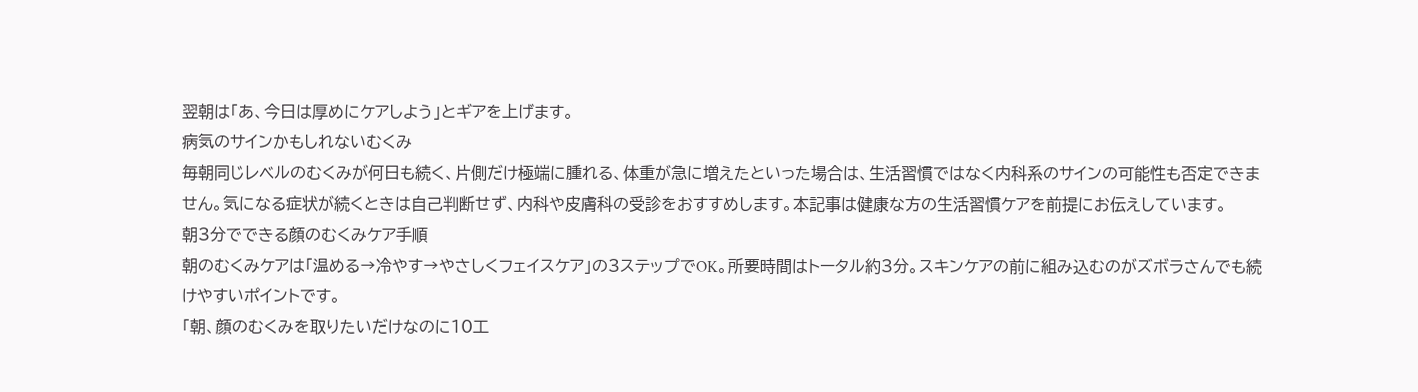翌朝は「あ、今日は厚めにケアしよう」とギアを上げます。
病気のサインかもしれないむくみ
毎朝同じレベルのむくみが何日も続く、片側だけ極端に腫れる、体重が急に増えたといった場合は、生活習慣ではなく内科系のサインの可能性も否定できません。気になる症状が続くときは自己判断せず、内科や皮膚科の受診をおすすめします。本記事は健康な方の生活習慣ケアを前提にお伝えしています。
朝3分でできる顔のむくみケア手順
朝のむくみケアは「温める→冷やす→やさしくフェイスケア」の3ステップでOK。所要時間はトータル約3分。スキンケアの前に組み込むのがズボラさんでも続けやすいポイントです。
「朝、顔のむくみを取りたいだけなのに10工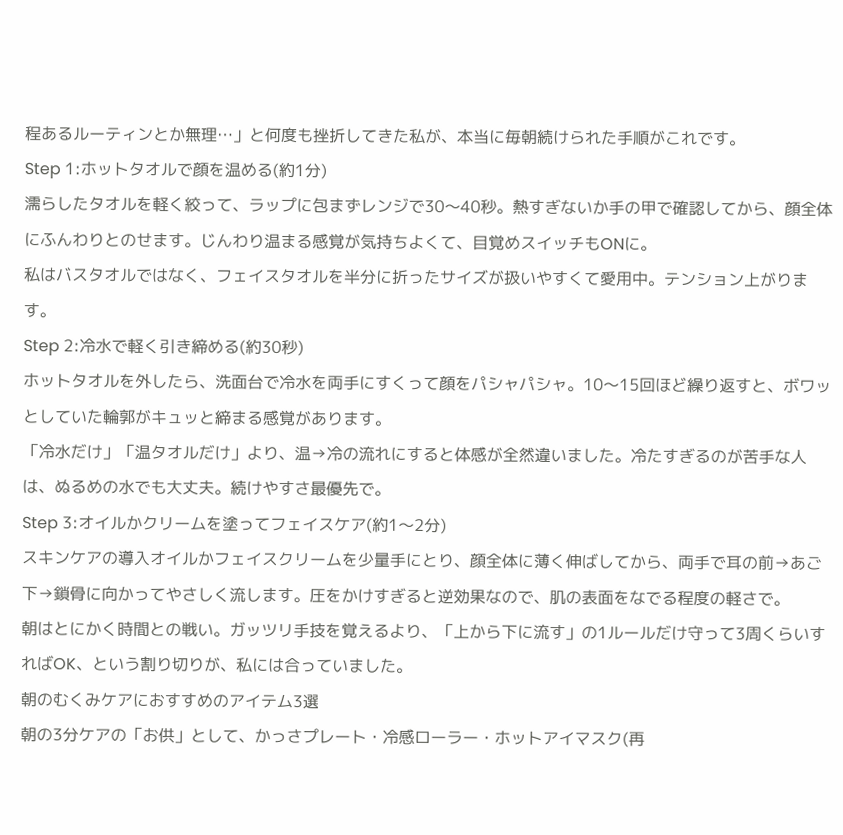程あるルーティンとか無理…」と何度も挫折してきた私が、本当に毎朝続けられた手順がこれです。
Step 1:ホットタオルで顔を温める(約1分)
濡らしたタオルを軽く絞って、ラップに包まずレンジで30〜40秒。熱すぎないか手の甲で確認してから、顔全体にふんわりとのせます。じんわり温まる感覚が気持ちよくて、目覚めスイッチもONに。
私はバスタオルではなく、フェイスタオルを半分に折ったサイズが扱いやすくて愛用中。テンション上がります。
Step 2:冷水で軽く引き締める(約30秒)
ホットタオルを外したら、洗面台で冷水を両手にすくって顔をパシャパシャ。10〜15回ほど繰り返すと、ボワッとしていた輪郭がキュッと締まる感覚があります。
「冷水だけ」「温タオルだけ」より、温→冷の流れにすると体感が全然違いました。冷たすぎるのが苦手な人は、ぬるめの水でも大丈夫。続けやすさ最優先で。
Step 3:オイルかクリームを塗ってフェイスケア(約1〜2分)
スキンケアの導入オイルかフェイスクリームを少量手にとり、顔全体に薄く伸ばしてから、両手で耳の前→あご下→鎖骨に向かってやさしく流します。圧をかけすぎると逆効果なので、肌の表面をなでる程度の軽さで。
朝はとにかく時間との戦い。ガッツリ手技を覚えるより、「上から下に流す」の1ルールだけ守って3周くらいすればOK、という割り切りが、私には合っていました。
朝のむくみケアにおすすめのアイテム3選
朝の3分ケアの「お供」として、かっさプレート・冷感ローラー・ホットアイマスク(再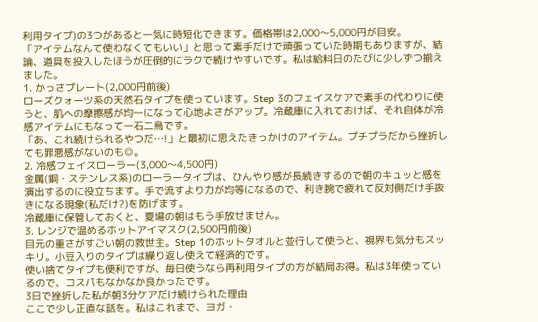利用タイプ)の3つがあると一気に時短化できます。価格帯は2,000〜5,000円が目安。
「アイテムなんて使わなくてもいい」と思って素手だけで頑張っていた時期もありますが、結論、道具を投入したほうが圧倒的にラクで続けやすいです。私は給料日のたびに少しずつ揃えました。
1. かっさプレート(2,000円前後)
ローズクォーツ系の天然石タイプを使っています。Step 3のフェイスケアで素手の代わりに使うと、肌への摩擦感が均一になって心地よさがアップ。冷蔵庫に入れておけば、それ自体が冷感アイテムにもなって一石二鳥です。
「あ、これ続けられるやつだ…!」と最初に思えたきっかけのアイテム。プチプラだから挫折しても罪悪感がないのも◎。
2. 冷感フェイスローラー(3,000〜4,500円)
金属(銅・ステンレス系)のローラータイプは、ひんやり感が長続きするので朝のキュッと感を演出するのに役立ちます。手で流すより力が均等になるので、利き腕で疲れて反対側だけ手抜きになる現象(私だけ?)を防げます。
冷蔵庫に保管しておくと、夏場の朝はもう手放せません。
3. レンジで温めるホットアイマスク(2,500円前後)
目元の重さがすごい朝の救世主。Step 1のホットタオルと並行して使うと、視界も気分もスッキリ。小豆入りのタイプは繰り返し使えて経済的です。
使い捨てタイプも便利ですが、毎日使うなら再利用タイプの方が結局お得。私は3年使っているので、コスパもなかなか良かったです。
3日で挫折した私が朝3分ケアだけ続けられた理由
ここで少し正直な話を。私はこれまで、ヨガ・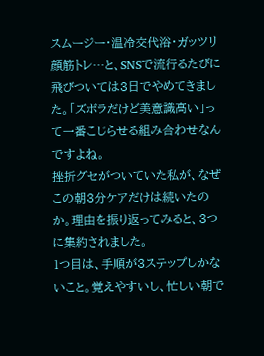スムージー・温冷交代浴・ガッツリ顔筋トレ…と、SNSで流行るたびに飛びついては3日でやめてきました。「ズボラだけど美意識高い」って一番こじらせる組み合わせなんですよね。
挫折グセがついていた私が、なぜこの朝3分ケアだけは続いたのか。理由を振り返ってみると、3つに集約されました。
1つ目は、手順が3ステップしかないこと。覚えやすいし、忙しい朝で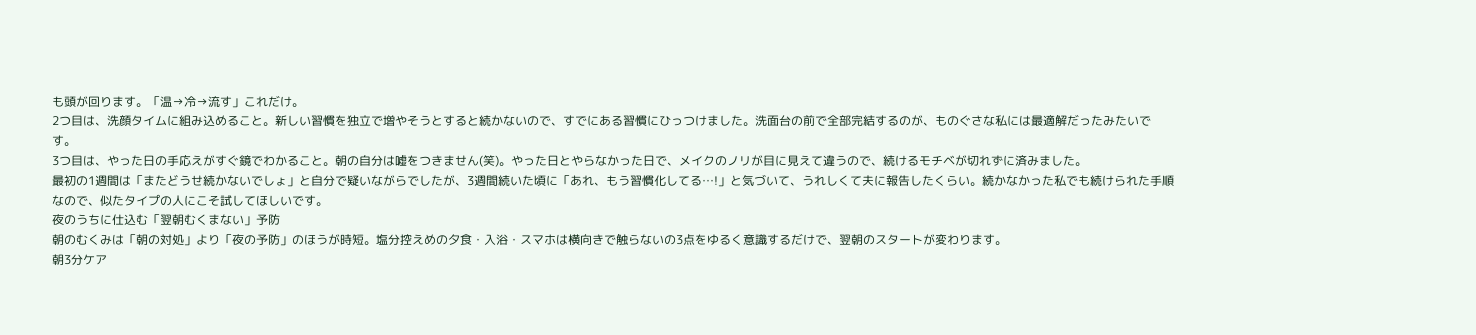も頭が回ります。「温→冷→流す」これだけ。
2つ目は、洗顔タイムに組み込めること。新しい習慣を独立で増やそうとすると続かないので、すでにある習慣にひっつけました。洗面台の前で全部完結するのが、ものぐさな私には最適解だったみたいです。
3つ目は、やった日の手応えがすぐ鏡でわかること。朝の自分は嘘をつきません(笑)。やった日とやらなかった日で、メイクのノリが目に見えて違うので、続けるモチベが切れずに済みました。
最初の1週間は「またどうせ続かないでしょ」と自分で疑いながらでしたが、3週間続いた頃に「あれ、もう習慣化してる…!」と気づいて、うれしくて夫に報告したくらい。続かなかった私でも続けられた手順なので、似たタイプの人にこそ試してほしいです。
夜のうちに仕込む「翌朝むくまない」予防
朝のむくみは「朝の対処」より「夜の予防」のほうが時短。塩分控えめの夕食・入浴・スマホは横向きで触らないの3点をゆるく意識するだけで、翌朝のスタートが変わります。
朝3分ケア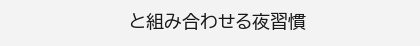と組み合わせる夜習慣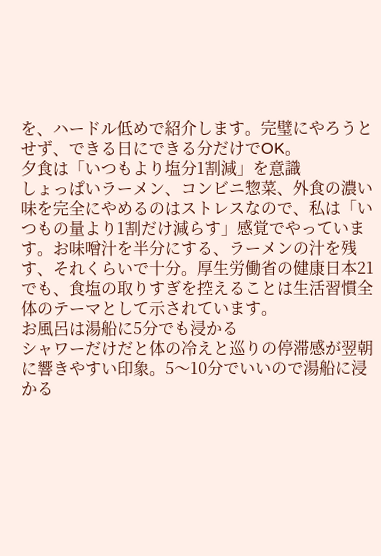を、ハードル低めで紹介します。完璧にやろうとせず、できる日にできる分だけでOK。
夕食は「いつもより塩分1割減」を意識
しょっぱいラーメン、コンビニ惣菜、外食の濃い味を完全にやめるのはストレスなので、私は「いつもの量より1割だけ減らす」感覚でやっています。お味噌汁を半分にする、ラーメンの汁を残す、それくらいで十分。厚生労働省の健康日本21でも、食塩の取りすぎを控えることは生活習慣全体のテーマとして示されています。
お風呂は湯船に5分でも浸かる
シャワーだけだと体の冷えと巡りの停滞感が翌朝に響きやすい印象。5〜10分でいいので湯船に浸かる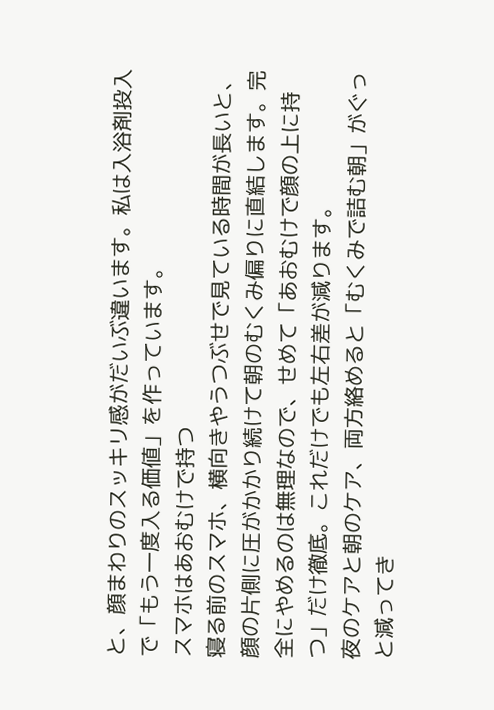と、顔まわりのスッキリ感がだいぶ違います。私は入浴剤投入で「もう一度入る価値」を作っています。
スマホはあおむけで持つ
寝る前のスマホ、横向きやうつぶせで見ている時間が長いと、顔の片側に圧がかかり続けて朝のむくみ偏りに直結します。完全にやめるのは無理なので、せめて「あおむけで顔の上に持つ」だけ徹底。これだけでも左右差が減ります。
夜のケアと朝のケア、両方絡めると「むくみで詰む朝」がぐっと減ってき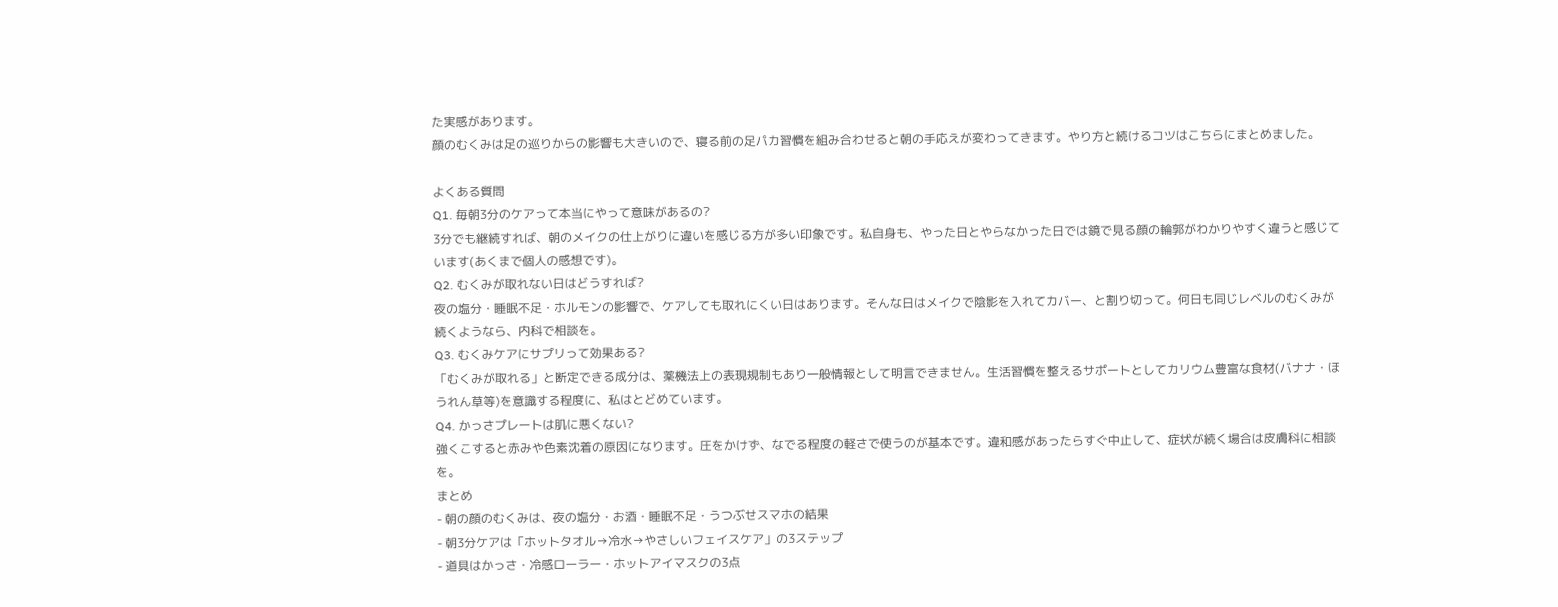た実感があります。
顔のむくみは足の巡りからの影響も大きいので、寝る前の足パカ習慣を組み合わせると朝の手応えが変わってきます。やり方と続けるコツはこちらにまとめました。

よくある質問
Q1. 毎朝3分のケアって本当にやって意味があるの?
3分でも継続すれば、朝のメイクの仕上がりに違いを感じる方が多い印象です。私自身も、やった日とやらなかった日では鏡で見る顔の輪郭がわかりやすく違うと感じています(あくまで個人の感想です)。
Q2. むくみが取れない日はどうすれば?
夜の塩分・睡眠不足・ホルモンの影響で、ケアしても取れにくい日はあります。そんな日はメイクで陰影を入れてカバー、と割り切って。何日も同じレベルのむくみが続くようなら、内科で相談を。
Q3. むくみケアにサプリって効果ある?
「むくみが取れる」と断定できる成分は、薬機法上の表現規制もあり一般情報として明言できません。生活習慣を整えるサポートとしてカリウム豊富な食材(バナナ・ほうれん草等)を意識する程度に、私はとどめています。
Q4. かっさプレートは肌に悪くない?
強くこすると赤みや色素沈着の原因になります。圧をかけず、なでる程度の軽さで使うのが基本です。違和感があったらすぐ中止して、症状が続く場合は皮膚科に相談を。
まとめ
- 朝の顔のむくみは、夜の塩分・お酒・睡眠不足・うつぶせスマホの結果
- 朝3分ケアは「ホットタオル→冷水→やさしいフェイスケア」の3ステップ
- 道具はかっさ・冷感ローラー・ホットアイマスクの3点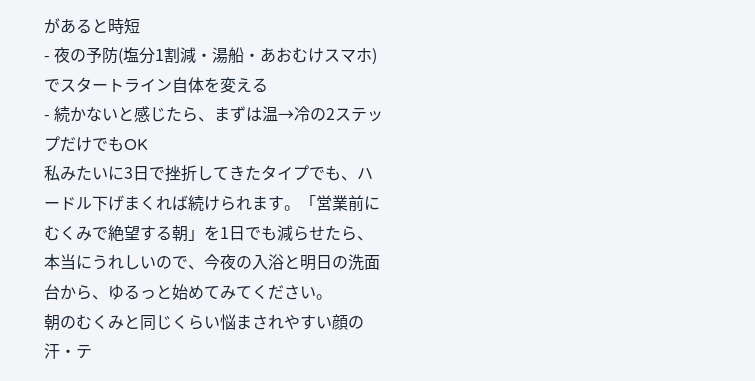があると時短
- 夜の予防(塩分1割減・湯船・あおむけスマホ)でスタートライン自体を変える
- 続かないと感じたら、まずは温→冷の2ステップだけでもOK
私みたいに3日で挫折してきたタイプでも、ハードル下げまくれば続けられます。「営業前にむくみで絶望する朝」を1日でも減らせたら、本当にうれしいので、今夜の入浴と明日の洗面台から、ゆるっと始めてみてください。
朝のむくみと同じくらい悩まされやすい顔の汗・テ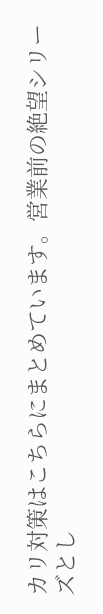カリ対策はこちらにまとめています。営業前の絶望シリーズとし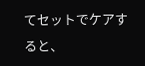てセットでケアすると、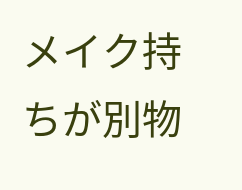メイク持ちが別物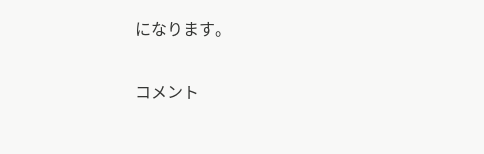になります。


コメント